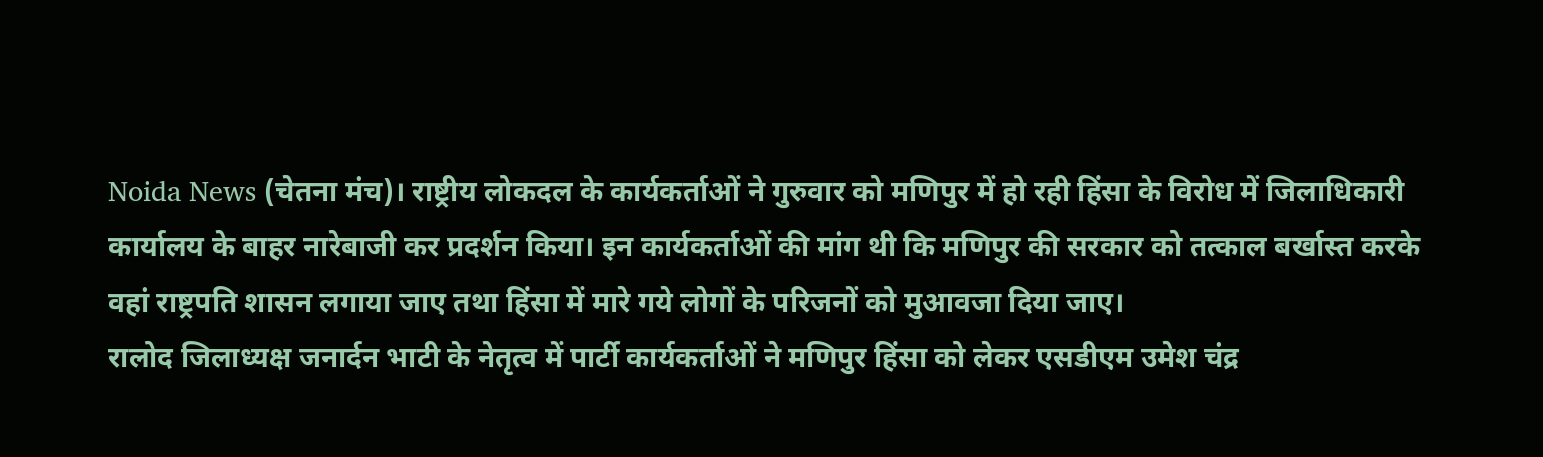Noida News (चेतना मंच)। राष्ट्रीय लोकदल के कार्यकर्ताओं ने गुरुवार को मणिपुर में हो रही हिंसा के विरोध में जिलाधिकारी कार्यालय के बाहर नारेबाजी कर प्रदर्शन किया। इन कार्यकर्ताओं की मांग थी कि मणिपुर की सरकार को तत्काल बर्खास्त करके वहां राष्ट्रपति शासन लगाया जाए तथा हिंसा में मारे गये लोगों के परिजनों को मुआवजा दिया जाए।
रालोद जिलाध्यक्ष जनार्दन भाटी के नेतृत्व में पार्टी कार्यकर्ताओं ने मणिपुर हिंसा को लेकर एसडीएम उमेश चंद्र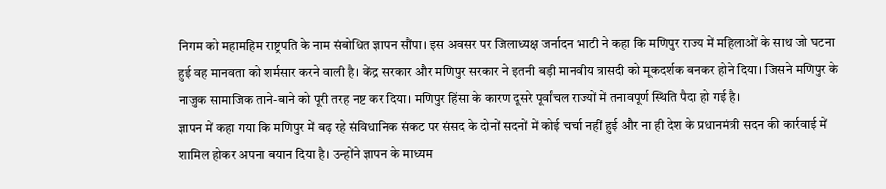निगम को महामहिम राष्ट्रपति के नाम संबोधित ज्ञापन सौंपा। इस अवसर पर जिलाध्यक्ष जर्नादन भाटी ने कहा कि मणिपुर राज्य में महिलाओं के साथ जो घटना हुई वह मानवता को शर्मसार करने वाली है। केंद्र सरकार और मणिपुर सरकार ने इतनी बड़ी मानवीय त्रासदी को मूकदर्शक बनकर होने दिया। जिसने मणिपुर के नाजुक सामाजिक ताने-बाने को पूरी तरह नष्ट कर दिया। मणिपुर हिंसा के कारण दूसरे पूर्वांचल राज्यों में तनावपूर्ण स्थिति पैदा हो गई है।
ज्ञापन में कहा गया कि मणिपुर में बढ़ रहे संविधानिक संकट पर संसद के दोनों सदनों में कोई चर्चा नहीं हुई और ना ही देश के प्रधानमंत्री सदन की कार्रवाई में शामिल होकर अपना बयान दिया है। उन्होंने ज्ञापन के माध्यम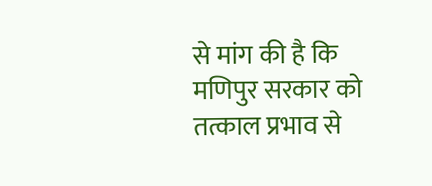से मांग की है कि मणिपुर सरकार को तत्काल प्रभाव से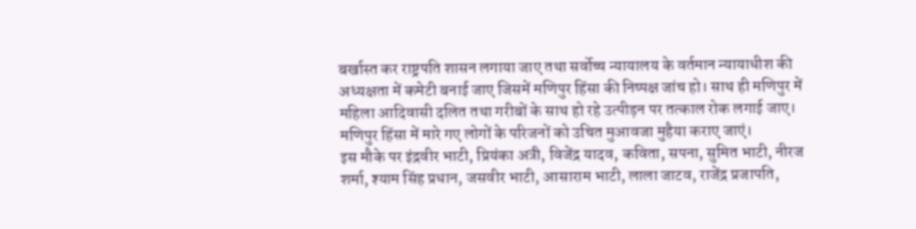बर्खास्त कर राष्ट्रपति शासन लगाया जाए तथा सर्वोच्च न्यायालय के वर्तमान न्यायाधीश की अध्यक्षता में कमेटी बनाई जाए जिसमें मणिपुर हिंसा की निष्पक्ष जांच हो। साथ ही मणिपुर में महिला आदिवासी दलित तथा गरीबों के साथ हो रहे उत्पीड़न पर तत्काल रोक लगाई जाए। मणिपुर हिंसा में मारे गए लोगों के परिजनों को उचित मुआवजा मुहैया कराए जाएं।
इस मौके पर इंद्रवीर भाटी, प्रियंका अत्री, विजेंद्र यादव, कविता, सपना, सुमित भाटी, नीरज शर्मा, श्याम सिंह प्रधान, जसवीर भाटी, आसाराम भाटी, लाला जाटव, राजेंद्र प्रजापति,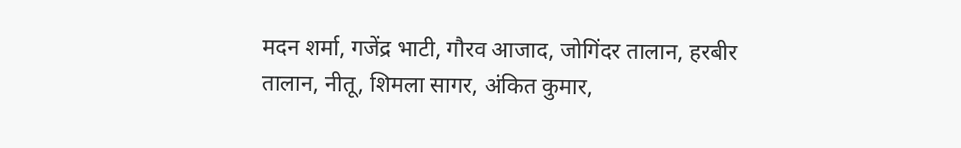मदन शर्मा, गजेंद्र भाटी, गौरव आजाद, जोगिंदर तालान, हरबीर तालान, नीतू, शिमला सागर, अंकित कुमार,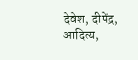देवेश, दीपेंद्र, आदित्य,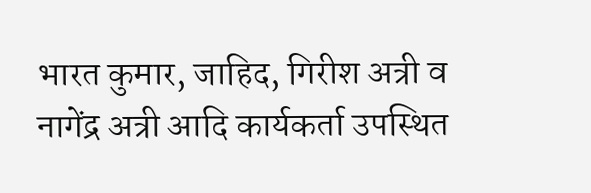भारत कुमार, जाहिद, गिरीश अत्री व नागेंद्र अत्री आदि कार्यकर्ता उपस्थित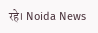रहे। Noida News